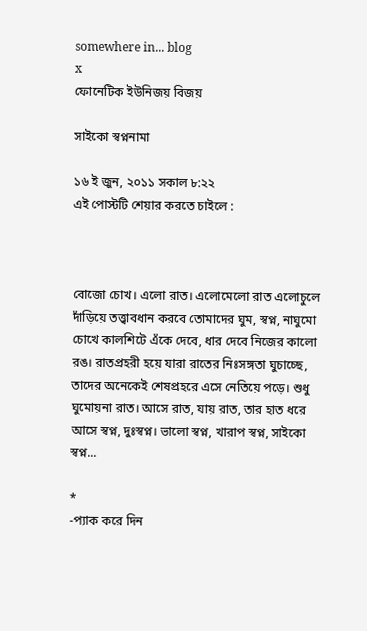somewhere in... blog
x
ফোনেটিক ইউনিজয় বিজয়

সাইকো স্বপ্ননামা

১৬ ই জুন, ২০১১ সকাল ৮:২২
এই পোস্টটি শেয়ার করতে চাইলে :



বোজো চোখ। এলো রাত। এলোমেলো রাত এলোচুলে দাঁড়িয়ে তত্ত্বাবধান করবে তোমাদের ঘুম, স্বপ্ন, নাঘুমো চোখে কালশিটে এঁকে দেবে, ধার দেবে নিজের কালো রঙ। রাতপ্রহরী হয়ে যারা রাতের নিঃসঙ্গতা ঘুচাচ্ছে, তাদের অনেকেই শেষপ্রহরে এসে নেতিয়ে পড়ে। শুধু ঘুমোয়না রাত। আসে রাত, যায় রাত, তার হাত ধরে আসে স্বপ্ন, দুঃস্বপ্ন। ভালো স্বপ্ন, খারাপ স্বপ্ন, সাইকো স্বপ্ন...

*
-প্যাক করে দিন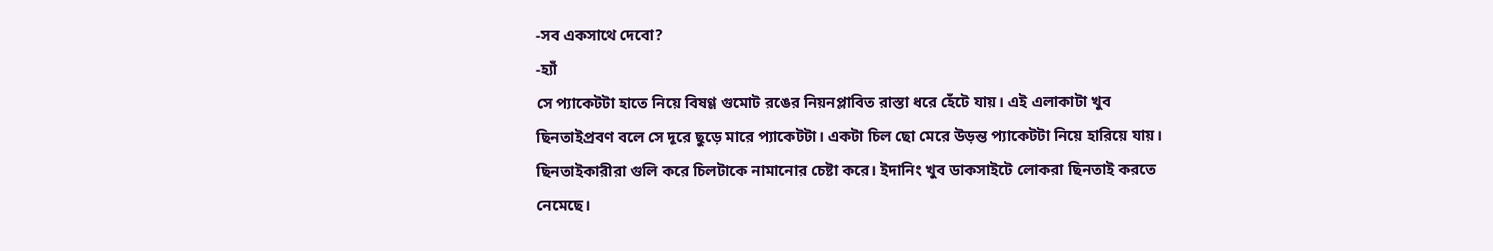-সব একসাথে দেবো?
-হ্যাঁ
সে প্যাকেটটা হাতে নিয়ে বিষণ্ণ গুমোট রঙের নিয়নপ্লাবিত রাস্তা ধরে হেঁটে যায়। এই এলাকাটা খুব ছিনতাইপ্রবণ বলে সে দূরে ছুড়ে মারে প্যাকেটটা। একটা চিল ছো মেরে উড়ন্ত প্যাকেটটা নিয়ে হারিয়ে যায়। ছিনতাইকারীরা গুলি করে চিলটাকে নামানোর চেষ্টা করে। ইদানিং খুব ডাকসাইটে লোকরা ছিনতাই করতে নেমেছে।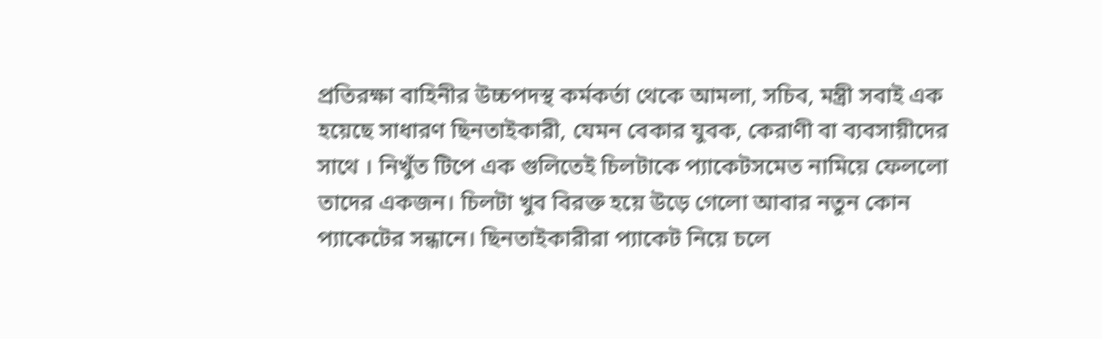প্রতিরক্ষা বাহিনীর উচ্চপদস্থ কর্মকর্তা থেকে আমলা, সচিব, মন্ত্রী সবাই এক হয়েছে সাধারণ ছিনতাইকারী, যেমন বেকার যুবক, কেরাণী বা ব্যবসায়ীদের সাথে । নিখুঁত টিপে এক গুলিতেই চিলটাকে প্যাকেটসমেত নামিয়ে ফেললো তাদের একজন। চিলটা খুব বিরক্ত হয়ে উড়ে গেলো আবার নতুন কোন প্যাকেটের সন্ধানে। ছিনতাইকারীরা প্যাকেট নিয়ে চলে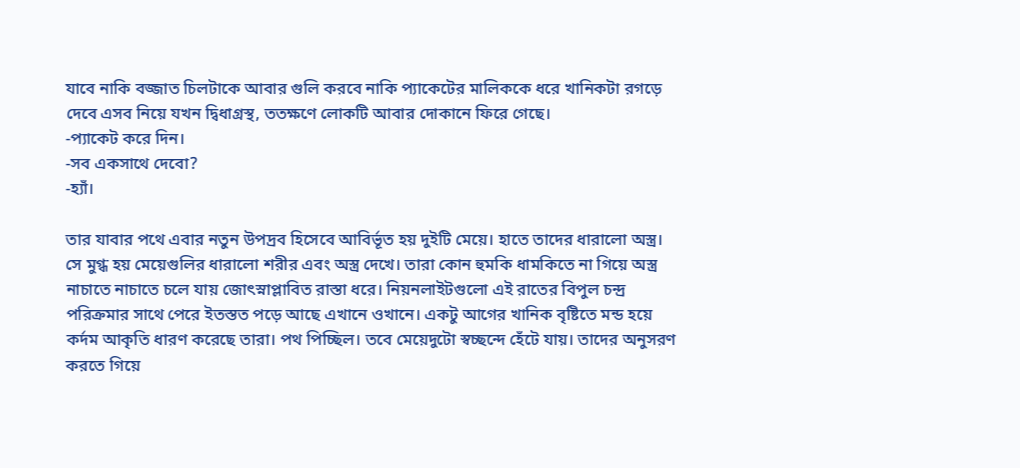যাবে নাকি বজ্জাত চিলটাকে আবার গুলি করবে নাকি প্যাকেটের মালিককে ধরে খানিকটা রগড়ে দেবে এসব নিয়ে যখন দ্বিধাগ্রস্থ, ততক্ষণে লোকটি আবার দোকানে ফিরে গেছে।
-প্যাকেট করে দিন।
-সব একসাথে দেবো?
-হ্যাঁ।

তার যাবার পথে এবার নতুন উপদ্রব হিসেবে আবির্ভূত হয় দুইটি মেয়ে। হাতে তাদের ধারালো অস্ত্র। সে মুগ্ধ হয় মেয়েগুলির ধারালো শরীর এবং অস্ত্র দেখে। তারা কোন হুমকি ধামকিতে না গিয়ে অস্ত্র নাচাতে নাচাতে চলে যায় জোৎস্নাপ্লাবিত রাস্তা ধরে। নিয়নলাইটগুলো এই রাতের বিপুল চন্দ্র পরিক্রমার সাথে পেরে ইতস্তত পড়ে আছে এখানে ওখানে। একটু আগের খানিক বৃষ্টিতে মন্ড হয়ে কর্দম আকৃতি ধারণ করেছে তারা। পথ পিচ্ছিল। তবে মেয়েদুটো স্বচ্ছন্দে হেঁটে যায়। তাদের অনুসরণ করতে গিয়ে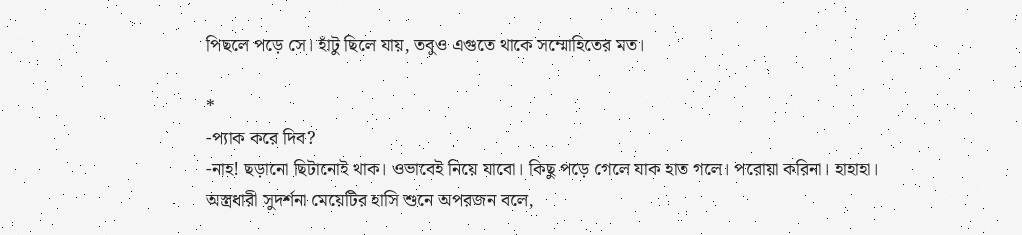পিছলে পড়ে সে। হাঁটু ছিলে যায়, তবুও এগুতে থাকে সম্মোহিতের মত।

*
-প্যাক করে দিব?
-নাহ! ছড়ানো ছিটানোই থাক। ওভাবেই নিয়ে যাবো। কিছু পড়ে গেলে যাক হাত গলে। পরোয়া করিনা। হাহাহা।
অস্ত্রধারী সুদর্শনা মেয়েটির হাসি শুনে অপরজন বলে,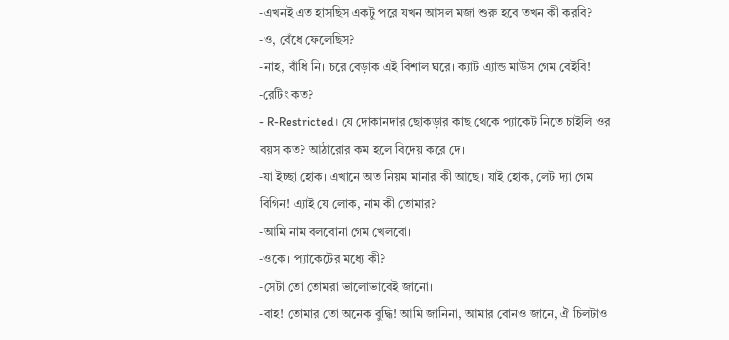-এখনই এত হাসছিস একটু পরে যখন আসল মজা শুরু হবে তখন কী করবি?
-ও, বেঁধে ফেলেছিস?
-নাহ, বাঁধি নি। চরে বেড়াক এই বিশাল ঘরে। ক্যাট এ্যান্ড মাউস গেম বেইবি!
-রেটিং কত?
- R-Restricted। যে দোকানদার ছোকড়ার কাছ থেকে প্যাকেট নিতে চাইলি ওর বয়স কত? আঠারোর কম হলে বিদেয় করে দে।
-যা ইচ্ছা হোক। এখানে অত নিয়ম মানার কী আছে। যাই হোক, লেট দ্যা গেম বিগিন! এ্যাই যে লোক, নাম কী তোমার?
-আমি নাম বলবোনা গেম খেলবো।
-ওকে। প্যাকেটের মধ্যে কী?
-সেটা তো তোমরা ভালোভাবেই জানো।
-বাহ! তোমার তো অনেক বুদ্ধি! আমি জানিনা, আমার বোনও জানে, ঐ চিলটাও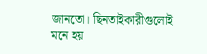জানতো। ছিনতাইকারীগুলোই মনে হয়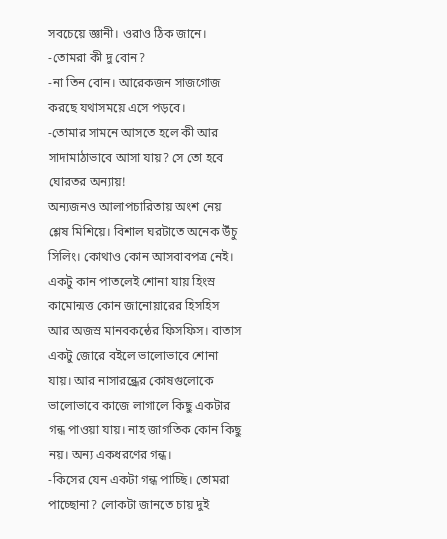সবচেয়ে জ্ঞানী। ওরাও ঠিক জানে।
-তোমরা কী দু বোন?
-না তিন বোন। আরেকজন সাজগোজ করছে যথাসময়ে এসে পড়বে।
-তোমার সামনে আসতে হলে কী আর সাদামাঠাভাবে আসা যায়? সে তো হবে ঘোরতর অন্যায়!
অন্যজনও আলাপচারিতায় অংশ নেয় শ্লেষ মিশিয়ে। বিশাল ঘরটাতে অনেক উঁচু সিলিং। কোথাও কোন আসবাবপত্র নেই। একটু কান পাতলেই শোনা যায় হিংস্র কামোন্মত্ত কোন জানোয়ারের হিসহিস আর অজস্র মানবকন্ঠের ফিসফিস। বাতাস একটু জোরে বইলে ভালোভাবে শোনা যায়। আর নাসারন্ধ্রের কোষগুলোকে ভালোভাবে কাজে লাগালে কিছু একটার গন্ধ পাওয়া যায়। নাহ জাগতিক কোন কিছু নয়। অন্য একধরণের গন্ধ।
-কিসের যেন একটা গন্ধ পাচ্ছি। তোমরা পাচ্ছোনা? লোকটা জানতে চায় দুই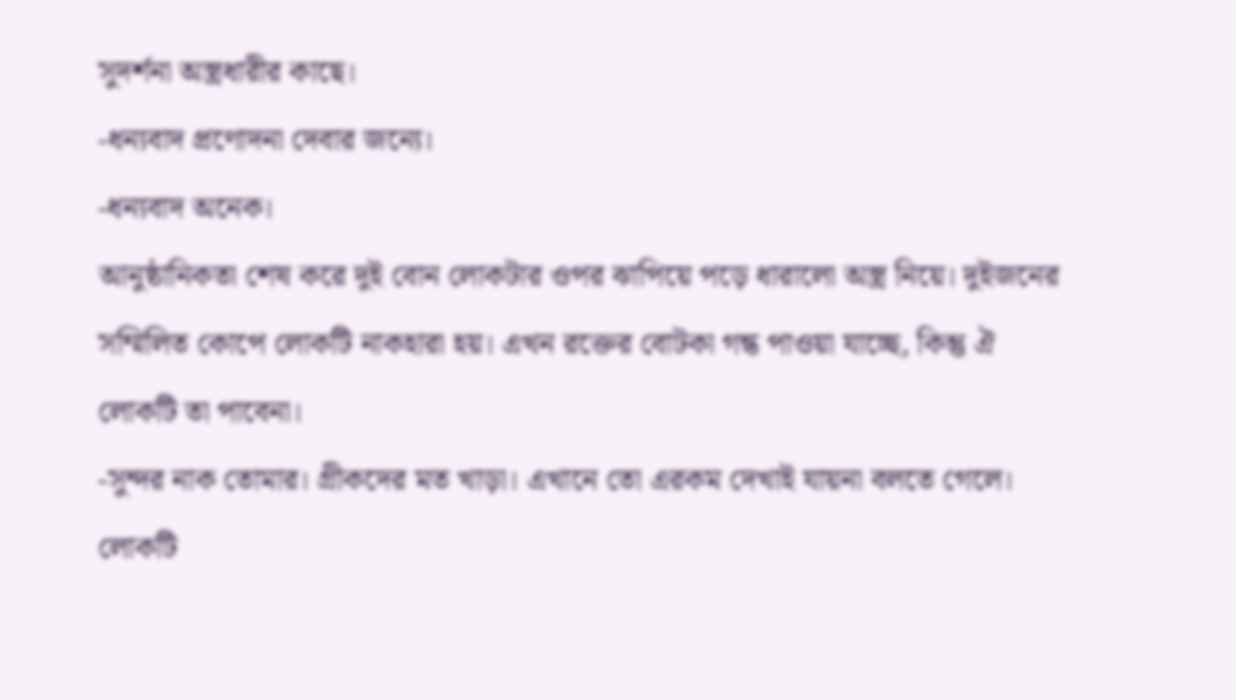সুদর্শনা অস্ত্রধারীর কাছে।
-ধন্যবাদ প্রণোদনা দেবার জন্যে।
-ধন্যবাদ অনেক।
আনুষ্ঠানিকতা শেষ করে দুই বোন লোকটার ওপর ঝাপিয়ে পড়ে ধারালো অস্ত্র নিয়ে। দুইজনের সম্মিলিত কোপে লোকটি নাকহারা হয়। এখন রক্তের বোটকা গন্ধ পাওয়া যাচ্ছে, কিন্তু ঐ লোকটি তা পাবেনা।
-সুন্দর নাক তোমার। গ্রীকদের মত খাড়া। এখানে তো এরকম দেখাই যায়না বলতে গেলে।
লোকটি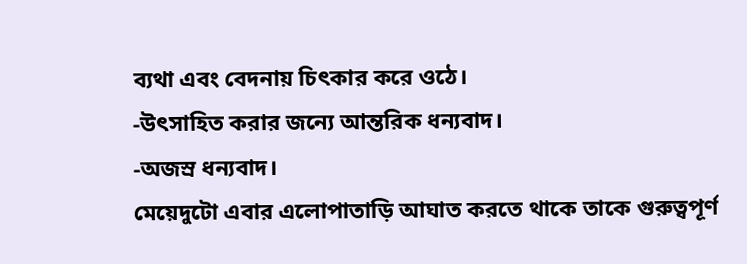ব্যথা এবং বেদনায় চিৎকার করে ওঠে।
-উৎসাহিত করার জন্যে আন্তরিক ধন্যবাদ।
-অজস্র ধন্যবাদ।
মেয়েদুটো এবার এলোপাতাড়ি আঘাত করতে থাকে তাকে গুরুত্বপূর্ণ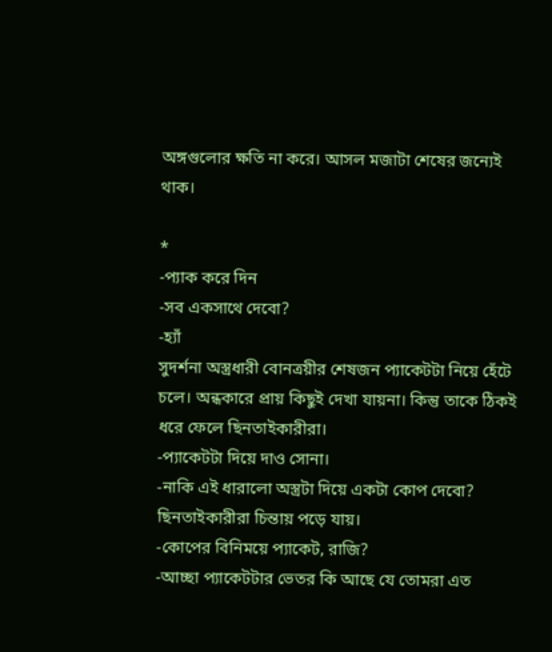অঙ্গগুলোর ক্ষতি না করে। আসল মজাটা শেষের জন্যেই থাক।

*
-প্যাক করে দিন
-সব একসাথে দেবো?
-হ্যাঁ
সুদর্শনা অস্ত্রধারী বোনত্রয়ীর শেষজন প্যাকেটটা নিয়ে হেঁটে চলে। অন্ধকারে প্রায় কিছুই দেখা যায়না। কিন্তু তাকে ঠিকই ধরে ফেলে ছিনতাইকারীরা।
-প্যাকেটটা দিয়ে দাও সোনা।
-নাকি এই ধারালো অস্ত্রটা দিয়ে একটা কোপ দেবো?
ছিনতাইকারীরা চিন্তায় পড়ে যায়।
-কোপের বিনিময়ে প্যাকেট, রাজি?
-আচ্ছা প্যাকেটটার ভেতর কি আছে যে তোমরা এত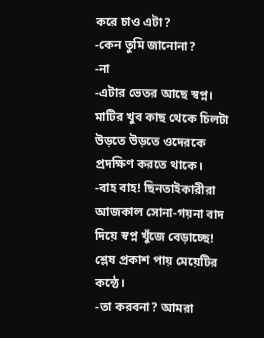করে চাও এটা?
-কেন তুমি জানোনা?
-না
-এটার ভেতর আছে স্বপ্ন।
মাটির খুব কাছ থেকে চিলটা উড়তে উড়তে ওদেরকে প্রদক্ষিণ করতে থাকে।
-বাহ বাহ! ছিনতাইকারীরা আজকাল সোনা-গয়না বাদ দিয়ে স্বপ্ন খুঁজে বেড়াচ্ছে!
শ্লেষ প্রকাশ পায় মেয়েটির কন্ঠে।
-তা করবনা? আমরা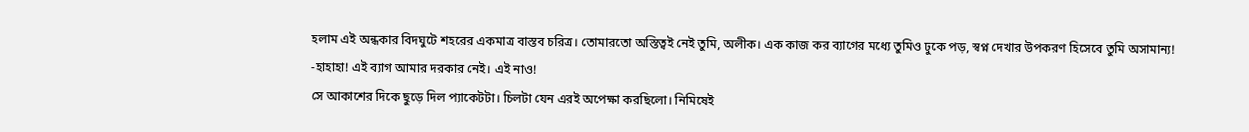হলাম এই অন্ধকার বিদঘুটে শহরের একমাত্র বাস্তব চরিত্র। তোমারতো অস্তিত্বই নেই তুমি, অলীক। এক কাজ কর ব্যাগের মধ্যে তুমিও ঢুকে পড়, স্বপ্ন দেখার উপকরণ হিসেবে তুমি অসামান্য!
-হাহাহা! এই ব্যাগ আমার দরকার নেই। এই নাও!
সে আকাশের দিকে ছুড়ে দিল প্যাকেটটা। চিলটা যেন এরই অপেক্ষা করছিলো। নিমিষেই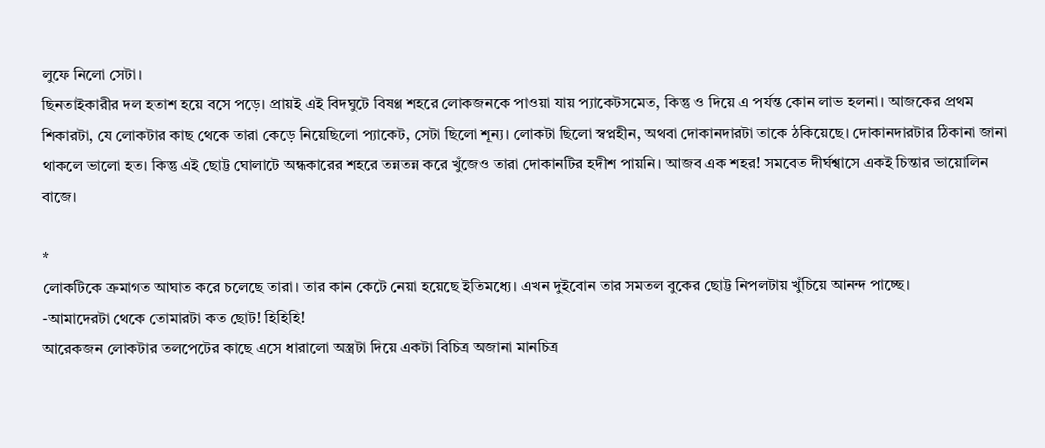লুফে নিলো সেটা।
ছিনতাইকারীর দল হতাশ হয়ে বসে পড়ে। প্রায়ই এই বিদঘুটে বিষণ্ণ শহরে লোকজনকে পাওয়া যায় প্যাকেটসমেত, কিন্তু ও দিয়ে এ পর্যন্ত কোন লাভ হলনা। আজকের প্রথম শিকারটা, যে লোকটার কাছ থেকে তারা কেড়ে নিয়েছিলো প্যাকেট, সেটা ছিলো শূন্য। লোকটা ছিলো স্বপ্নহীন, অথবা দোকানদারটা তাকে ঠকিয়েছে। দোকানদারটার ঠিকানা জানা থাকলে ভালো হত। কিন্তু এই ছোট্ট ঘোলাটে অন্ধকারের শহরে তন্নতন্ন করে খুঁজেও তারা দোকানটির হদীশ পায়নি। আজব এক শহর! সমবেত দীর্ঘশ্বাসে একই চিন্তার ভায়োলিন বাজে।

*
লোকটিকে ক্রমাগত আঘাত করে চলেছে তারা। তার কান কেটে নেয়া হয়েছে ইতিমধ্যে। এখন দুইবোন তার সমতল বুকের ছোট্ট নিপলটায় খুঁচিয়ে আনন্দ পাচ্ছে।
-আমাদেরটা থেকে তোমারটা কত ছোট! হিহিহি!
আরেকজন লোকটার তলপেটের কাছে এসে ধারালো অস্ত্রটা দিয়ে একটা বিচিত্র অজানা মানচিত্র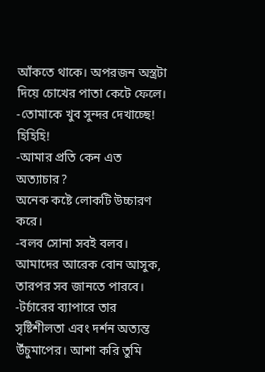আঁকতে থাকে। অপরজন অস্ত্রটা দিয়ে চোখের পাতা কেটে ফেলে।
-তোমাকে খুব সুন্দর দেখাচ্ছে! হিহিহি!
-আমার প্রতি কেন এত অত্যাচার?
অনেক কষ্টে লোকটি উচ্চারণ করে।
-বলব সোনা সবই বলব। আমাদের আরেক বোন আসুক, তারপর সব জানতে পারবে।
-টর্চারের ব্যাপারে তার সৃষ্টিশীলতা এবং দর্শন অত্যন্ত উঁচুমাপের। আশা করি তুমি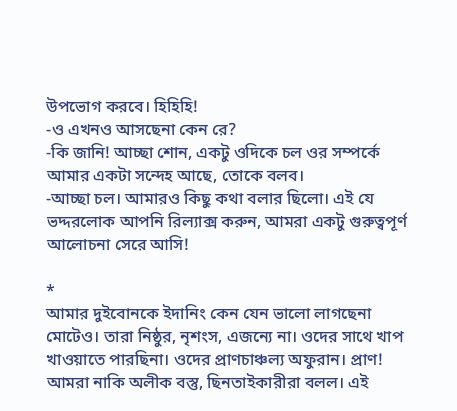উপভোগ করবে। হিহিহি!
-ও এখনও আসছেনা কেন রে?
-কি জানি! আচ্ছা শোন, একটু ওদিকে চল ওর সম্পর্কে আমার একটা সন্দেহ আছে, তোকে বলব।
-আচ্ছা চল। আমারও কিছু কথা বলার ছিলো। এই যে ভদ্দরলোক আপনি রিল্যাক্স করুন, আমরা একটু গুরুত্বপূর্ণ আলোচনা সেরে আসি!

*
আমার দুইবোনকে ইদানিং কেন যেন ভালো লাগছেনা মোটেও। তারা নিষ্ঠুর, নৃশংস, এজন্যে না। ওদের সাথে খাপ খাওয়াতে পারছিনা। ওদের প্রাণচাঞ্চল্য অফুরান। প্রাণ! আমরা নাকি অলীক বস্তু, ছিনতাইকারীরা বলল। এই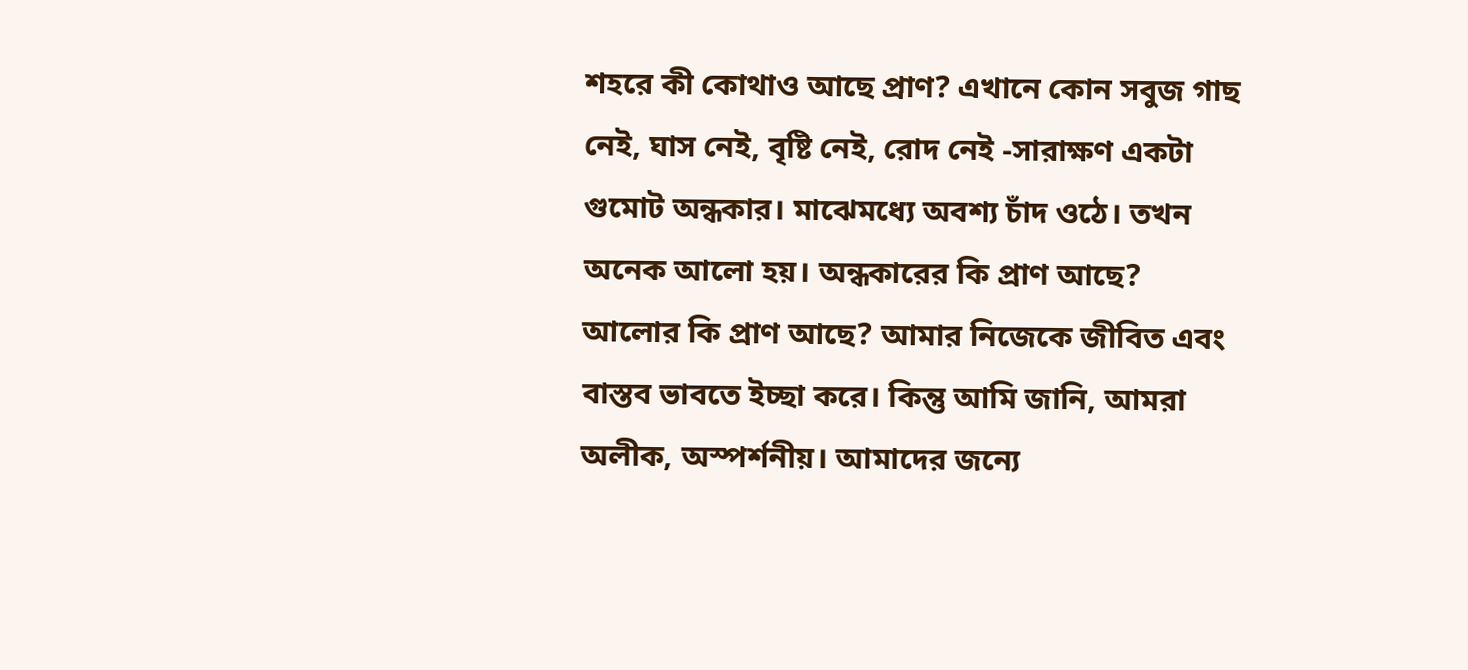শহরে কী কোথাও আছে প্রাণ? এখানে কোন সবুজ গাছ নেই, ঘাস নেই, বৃষ্টি নেই, রোদ নেই -সারাক্ষণ একটা গুমোট অন্ধকার। মাঝেমধ্যে অবশ্য চাঁদ ওঠে। তখন অনেক আলো হয়। অন্ধকারের কি প্রাণ আছে? আলোর কি প্রাণ আছে? আমার নিজেকে জীবিত এবং বাস্তব ভাবতে ইচ্ছা করে। কিন্তু আমি জানি, আমরা অলীক, অস্পর্শনীয়। আমাদের জন্যে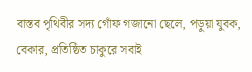বাস্তব পৃথিবীর সদ্য গোঁফ গজানো ছেলে, পড়ুয়া যুবক, বেকার, প্রতিষ্ঠিত চাকুরে সবাই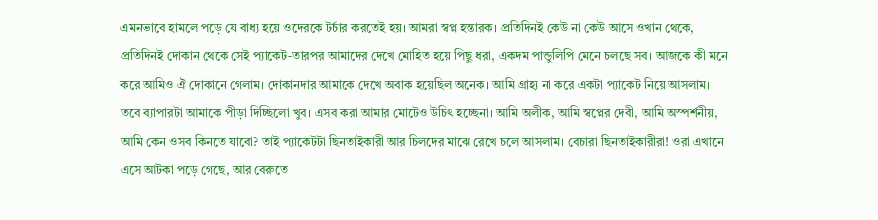এমনভাবে হামলে পড়ে যে বাধ্য হয়ে ওদেরকে টর্চার করতেই হয়। আমরা স্বপ্ন হন্তারক। প্রতিদিনই কেউ না কেউ আসে ওখান থেকে, প্রতিদিনই দোকান থেকে সেই প্যাকেট-তারপর আমাদের দেখে মোহিত হয়ে পিছু ধরা, একদম পান্ডুলিপি মেনে চলছে সব। আজকে কী মনে করে আমিও ঐ দোকানে গেলাম। দোকানদার আমাকে দেখে অবাক হয়েছিল অনেক। আমি গ্রাহ্য না করে একটা প্যাকেট নিয়ে আসলাম। তবে ব্যাপারটা আমাকে পীড়া দিচ্ছিলো খুব। এসব করা আমার মোটেও উচিৎ হচ্ছেনা। আমি অলীক, আমি স্বপ্নের দেবী, আমি অস্পর্শনীয়, আমি কেন ওসব কিনতে যাবো? তাই প্যাকেটটা ছিনতাইকারী আর চিলদের মাঝে রেখে চলে আসলাম। বেচারা ছিনতাইকারীরা! ওরা এখানে এসে আটকা পড়ে গেছে, আর বেরুতে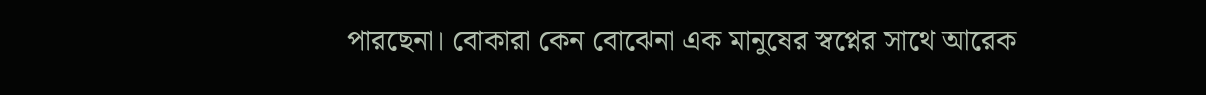পারছেনা। বোকারা কেন বোঝেনা এক মানুষের স্বপ্নের সাথে আরেক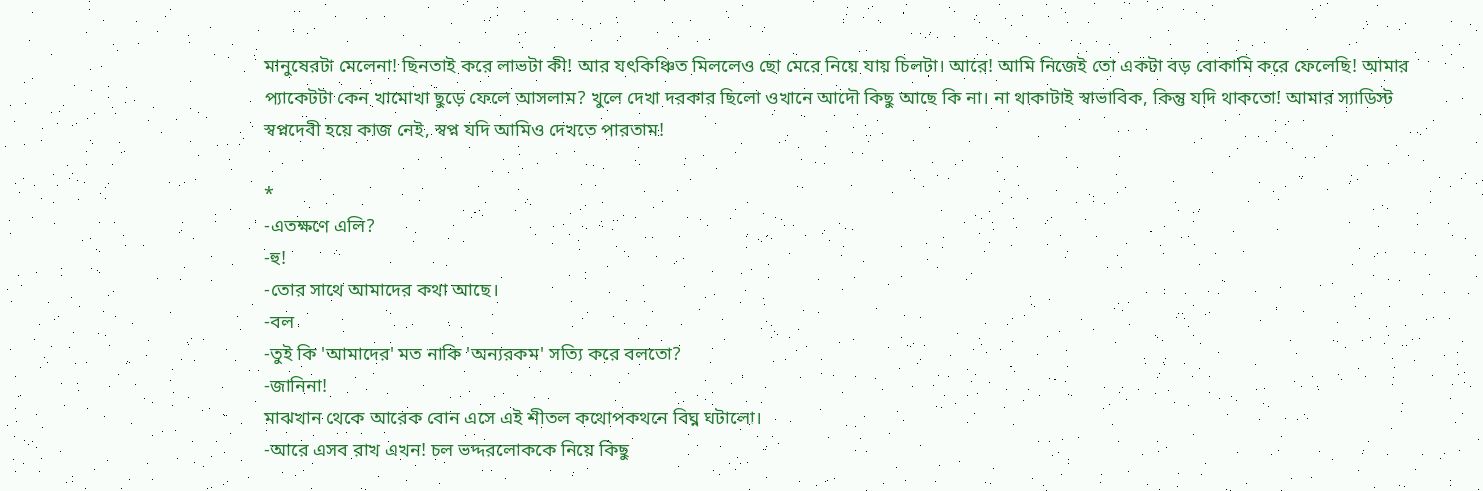মানুষেরটা মেলেনা! ছিনতাই করে লাভটা কী! আর যৎকিঞ্চিত মিললেও ছো মেরে নিয়ে যায় চিলটা। আরে! আমি নিজেই তো একটা বড় বোকামি করে ফেলেছি! আমার প্যাকেটটা কেন খামোখা ছুড়ে ফেলে আসলাম? খুলে দেখা দরকার ছিলো ওখানে আদৌ কিছু আছে কি না। না থাকাটাই স্বাভাবিক, কিন্তু যদি থাকতো! আমার স্যাডিস্ট স্বপ্নদেবী হয়ে কাজ নেই, স্বপ্ন যদি আমিও দেখতে পারতাম!

*
-এতক্ষণে এলি?
-হু!
-তোর সাথে আমাদের কথা আছে।
-বল
-তুই কি 'আমাদের' মত নাকি 'অন্যরকম' সত্যি করে বলতো?
-জানিনা!
মাঝখান থেকে আরেক বোন এসে এই শীতল কথোপকথনে বিঘ্ন ঘটালো।
-আরে এসব রাখ এখন! চল ভদ্দরলোককে নিয়ে কিছু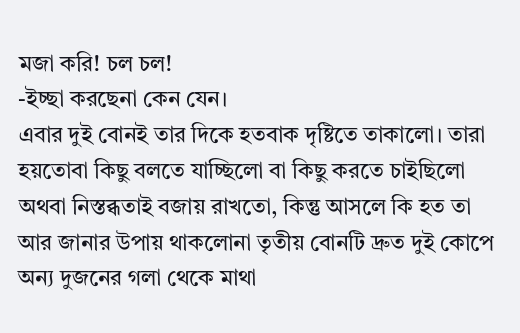মজা করি! চল চল!
-ইচ্ছা করছেনা কেন যেন।
এবার দুই বোনই তার দিকে হতবাক দৃষ্টিতে তাকালো। তারা হয়তোবা কিছু বলতে যাচ্ছিলো বা কিছু করতে চাইছিলো অথবা নিস্তব্ধতাই বজায় রাখতো, কিন্তু আসলে কি হত তা আর জানার উপায় থাকলোনা তৃতীয় বোনটি দ্রুত দুই কোপে অন্য দুজনের গলা থেকে মাথা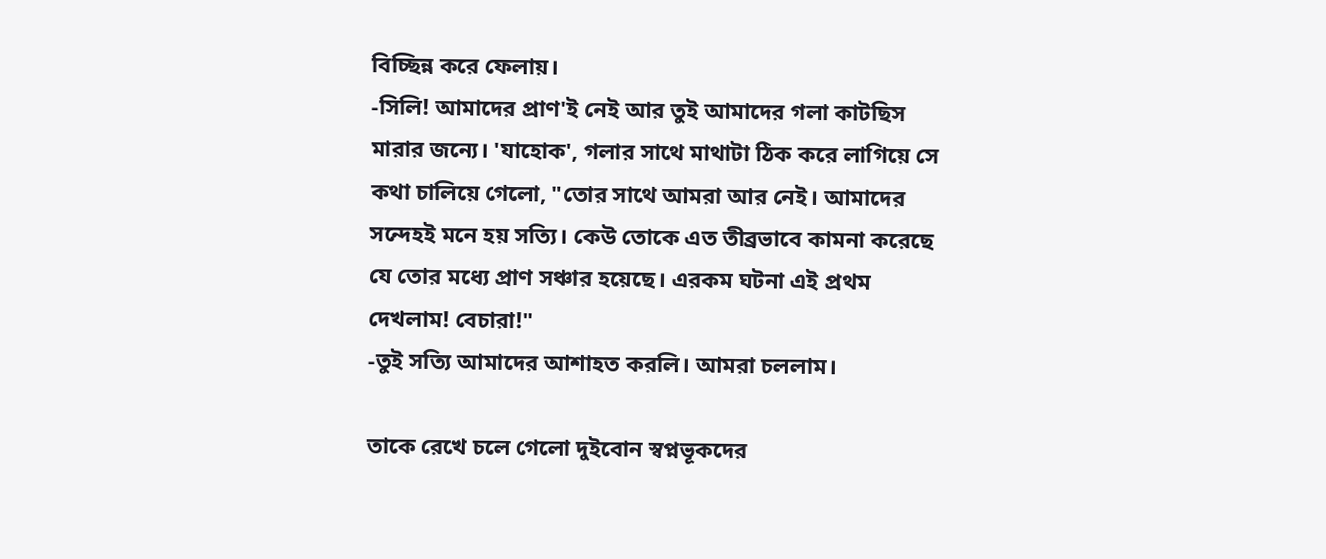বিচ্ছিন্ন করে ফেলায়।
-সিলি! আমাদের প্রাণ'ই নেই আর তুই আমাদের গলা কাটছিস মারার জন্যে। 'যাহোক', গলার সাথে মাথাটা ঠিক করে লাগিয়ে সে কথা চালিয়ে গেলো, "তোর সাথে আমরা আর নেই। আমাদের সন্দেহই মনে হয় সত্যি। কেউ তোকে এত তীব্রভাবে কামনা করেছে যে তোর মধ্যে প্রাণ সঞ্চার হয়েছে। এরকম ঘটনা এই প্রথম দেখলাম! বেচারা!"
-তুই সত্যি আমাদের আশাহত করলি। আমরা চললাম।

তাকে রেখে চলে গেলো দুইবোন স্বপ্নভূকদের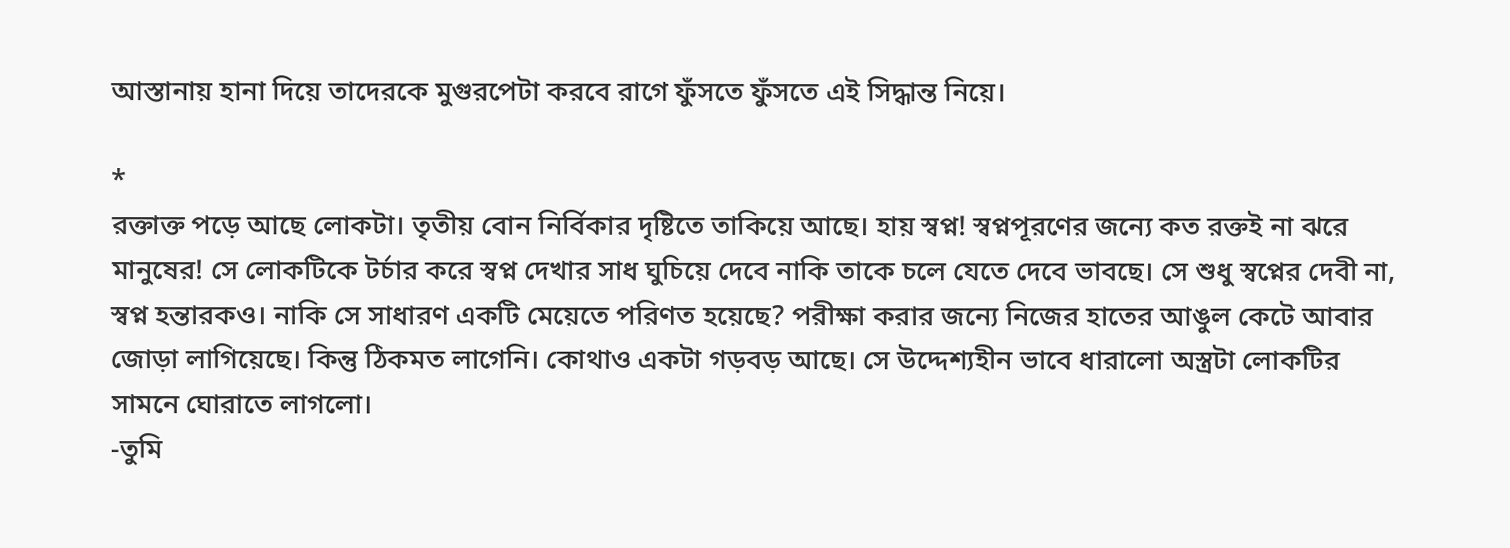আস্তানায় হানা দিয়ে তাদেরকে মুগুরপেটা করবে রাগে ফুঁসতে ফুঁসতে এই সিদ্ধান্ত নিয়ে।

*
রক্তাক্ত পড়ে আছে লোকটা। তৃতীয় বোন নির্বিকার দৃষ্টিতে তাকিয়ে আছে। হায় স্বপ্ন! স্বপ্নপূরণের জন্যে কত রক্তই না ঝরে মানুষের! সে লোকটিকে টর্চার করে স্বপ্ন দেখার সাধ ঘুচিয়ে দেবে নাকি তাকে চলে যেতে দেবে ভাবছে। সে শুধু স্বপ্নের দেবী না, স্বপ্ন হন্তারকও। নাকি সে সাধারণ একটি মেয়েতে পরিণত হয়েছে? পরীক্ষা করার জন্যে নিজের হাতের আঙুল কেটে আবার জোড়া লাগিয়েছে। কিন্তু ঠিকমত লাগেনি। কোথাও একটা গড়বড় আছে। সে উদ্দেশ্যহীন ভাবে ধারালো অস্ত্রটা লোকটির সামনে ঘোরাতে লাগলো।
-তুমি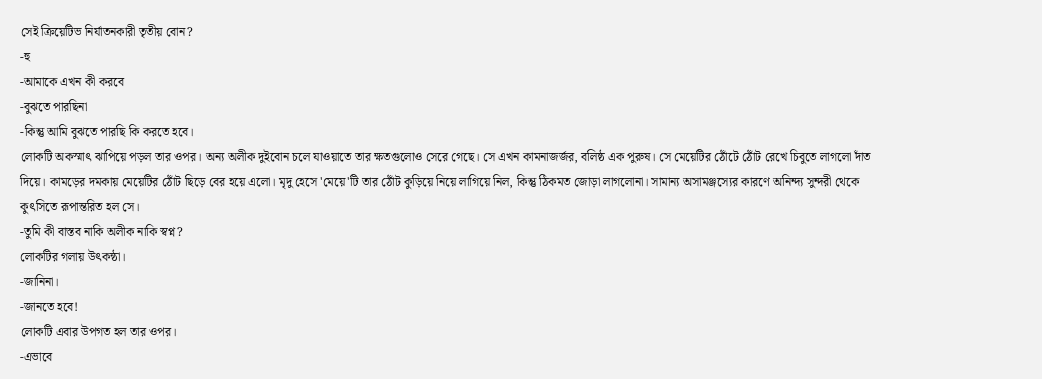সেই ক্রিয়েটিভ নির্যাতনকারী তৃতীয় বোন?
-হু
-আমাকে এখন কী করবে
-বুঝতে পারছিনা
-কিন্তু আমি বুঝতে পারছি কি করতে হবে।
লোকটি অকস্মাৎ ঝাপিয়ে পড়ল তার ওপর। অন্য অলীক দুইবোন চলে যাওয়াতে তার ক্ষতগুলোও সেরে গেছে। সে এখন কামনাজর্জর, বলিষ্ঠ এক পুরুষ। সে মেয়েটির ঠোঁটে ঠোঁট রেখে চিবুতে লাগলো দাঁত দিয়ে। কামড়ের দমকায় মেয়েটির ঠোঁট ছিড়ে বের হয়ে এলো। মৃদু হেসে 'মেয়ে'টি তার ঠোঁট কুড়িয়ে নিয়ে লাগিয়ে নিল, কিন্তু ঠিকমত জোড়া লাগলোনা। সামান্য অসামঞ্জস্যের কারণে অনিন্দ্য সুন্দরী থেকে কুৎসিতে রূপান্তরিত হল সে।
-তুমি কী বাস্তব নাকি অলীক নাকি স্বপ্ন?
লোকটির গলায় উৎকন্ঠা।
-জানিনা।
-জানতে হবে!
লোকটি এবার উপগত হল তার ওপর।
-এভাবে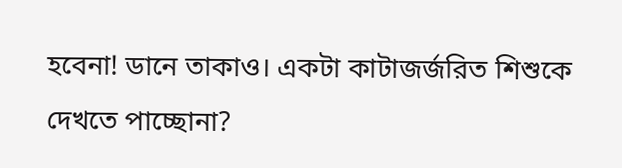হবেনা! ডানে তাকাও। একটা কাটাজর্জরিত শিশুকে দেখতে পাচ্ছোনা?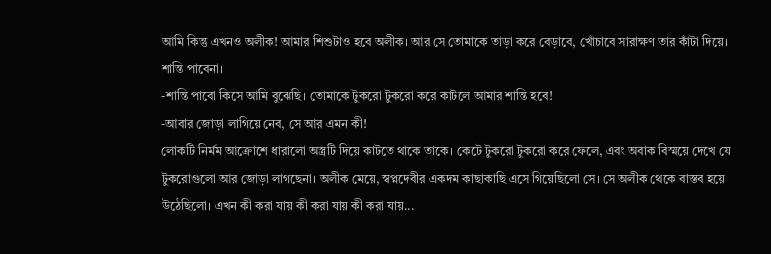আমি কিন্তু এখনও অলীক! আমার শিশুটাও হবে অলীক। আর সে তোমাকে তাড়া করে বেড়াবে, খোঁচাবে সারাক্ষণ তার কাঁটা দিয়ে। শান্তি পাবেনা।
-শান্তি পাবো কিসে আমি বুঝেছি। তোমাকে টুকরো টুকরো করে কাটলে আমার শান্তি হবে!
-আবার জোড়া লাগিয়ে নেব, সে আর এমন কী!
লোকটি নির্মম আক্রোশে ধারালো অস্ত্রটি দিয়ে কাটতে থাকে তাকে। কেটে টুকরো টুকরো করে ফেলে, এবং অবাক বিস্ময়ে দেখে যে টুকরোগুলো আর জোড়া লাগছেনা। অলীক মেয়ে, স্বপ্নদেবীর একদম কাছাকাছি এসে গিয়েছিলো সে। সে অলীক থেকে বাস্তব হয়ে উঠেছিলো। এখন কী করা যায় কী করা যায় কী করা যায়...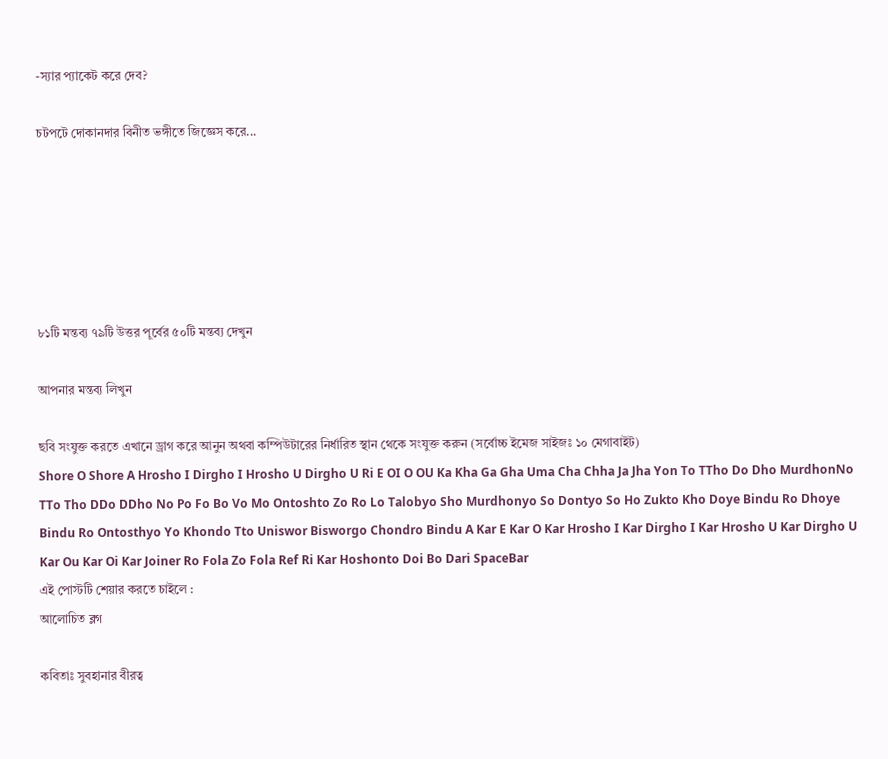-স্যার প্যাকেট করে দেব?

চটপটে দোকানদার বিনীত ভঙ্গীতে জিজ্ঞেস করে...






৮১টি মন্তব্য ৭৯টি উত্তর পূর্বের ৫০টি মন্তব্য দেখুন

আপনার মন্তব্য লিখুন

ছবি সংযুক্ত করতে এখানে ড্রাগ করে আনুন অথবা কম্পিউটারের নির্ধারিত স্থান থেকে সংযুক্ত করুন (সর্বোচ্চ ইমেজ সাইজঃ ১০ মেগাবাইট)
Shore O Shore A Hrosho I Dirgho I Hrosho U Dirgho U Ri E OI O OU Ka Kha Ga Gha Uma Cha Chha Ja Jha Yon To TTho Do Dho MurdhonNo TTo Tho DDo DDho No Po Fo Bo Vo Mo Ontoshto Zo Ro Lo Talobyo Sho Murdhonyo So Dontyo So Ho Zukto Kho Doye Bindu Ro Dhoye Bindu Ro Ontosthyo Yo Khondo Tto Uniswor Bisworgo Chondro Bindu A Kar E Kar O Kar Hrosho I Kar Dirgho I Kar Hrosho U Kar Dirgho U Kar Ou Kar Oi Kar Joiner Ro Fola Zo Fola Ref Ri Kar Hoshonto Doi Bo Dari SpaceBar
এই পোস্টটি শেয়ার করতে চাইলে :
আলোচিত ব্লগ

কবিতাঃ সুবহানার বীরত্ব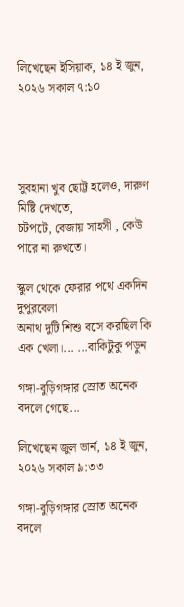লিখেছেন ইসিয়াক, ১৪ ই জুন, ২০২৬ সকাল ৭:১০




সুবহানা খুব ছোট্ট হলেও, দারুণ মিষ্টি দেখতে,
চটপটে, বেজায় সাহসী , কেউ পারে না রুখতে।

স্কুল থেকে ফেরার পথে একদিন দুপুরবেলা
অনাথ দুটি শিশু বসে করছিল কি এক খেলা।... ...বাকিটুকু পড়ুন

গঙ্গা-বুড়িগঙ্গার স্রোত অনেক বদলে গেছে...

লিখেছেন জুল ভার্ন, ১৪ ই জুন, ২০২৬ সকাল ৯:৩৩

গঙ্গা-বুড়িগঙ্গার স্রোত অনেক বদলে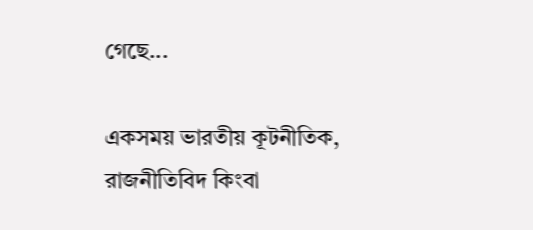গেছে...

একসময় ভারতীয় কূটনীতিক, রাজনীতিবিদ কিংবা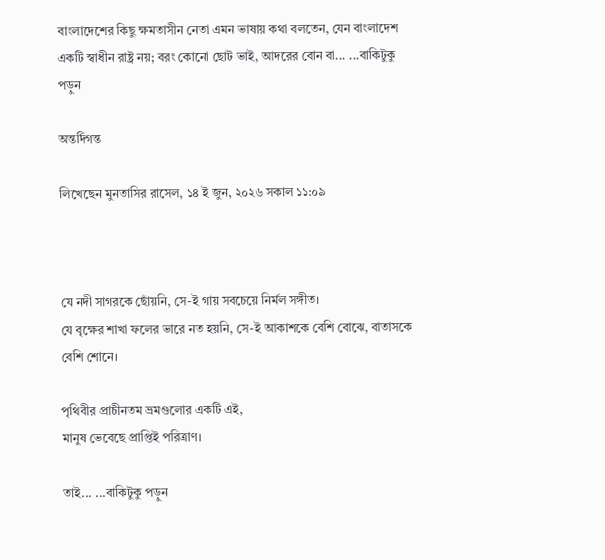বাংলাদেশের কিছু ক্ষমতাসীন নেতা এমন ভাষায় কথা বলতেন, যেন বাংলাদেশ একটি স্বাধীন রাষ্ট্র নয়; বরং কোনো ছোট ভাই, আদরের বোন বা... ...বাকিটুকু পড়ুন

অন্তর্দিগন্ত

লিখেছেন মুনতাসির রাসেল, ১৪ ই জুন, ২০২৬ সকাল ১১:০৯



যে নদী সাগরকে ছোঁয়নি, সে-ই গায় সবচেয়ে নির্মল সঙ্গীত।
যে বৃক্ষের শাখা ফলের ভারে নত হয়নি, সে-ই আকাশকে বেশি বোঝে, বাতাসকে বেশি শোনে।

পৃথিবীর প্রাচীনতম ভ্রমগুলোর একটি এই,
মানুষ ভেবেছে প্রাপ্তিই পরিত্রাণ।

তাই... ...বাকিটুকু পড়ুন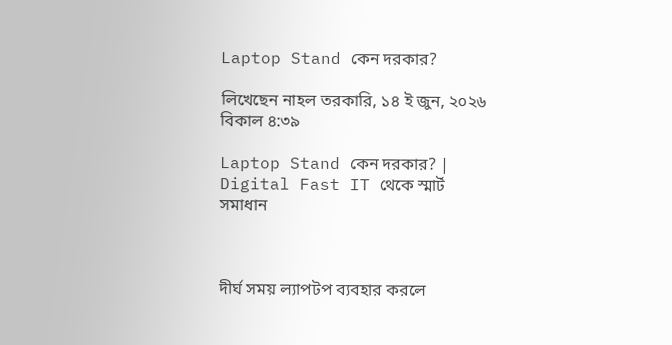Laptop Stand কেন দরকার?

লিখেছেন নাহল তরকারি, ১৪ ই জুন, ২০২৬ বিকাল ৪:৩৯

Laptop Stand কেন দরকার? | Digital Fast IT থেকে স্মার্ট সমাধান



দীর্ঘ সময় ল্যাপটপ ব্যবহার করলে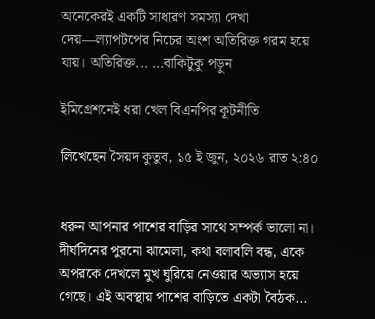অনেকেরই একটি সাধারণ সমস্যা দেখা দেয়—ল্যাপটপের নিচের অংশ অতিরিক্ত গরম হয়ে যায়। অতিরিক্ত... ...বাকিটুকু পড়ুন

ইমিগ্রেশনেই ধরা খেল বিএনপির কূটনীতি

লিখেছেন সৈয়দ কুতুব, ১৫ ই জুন, ২০২৬ রাত ২:৪০


ধরুন আপনার পাশের বাড়ির সাথে সম্পর্ক ভালো না। দীর্ঘদিনের পুরনো ঝামেলা, কথা বলাবলি বন্ধ, একে অপরকে দেখলে মুখ ঘুরিয়ে নেওয়ার অভ্যাস হয়ে গেছে। এই অবস্থায় পাশের বাড়িতে একটা বৈঠক...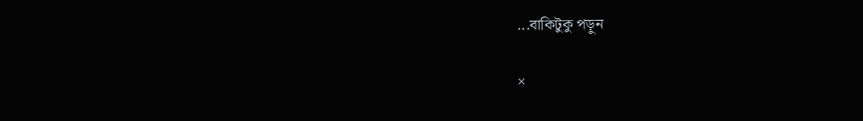...বাকিটুকু পড়ুন

×